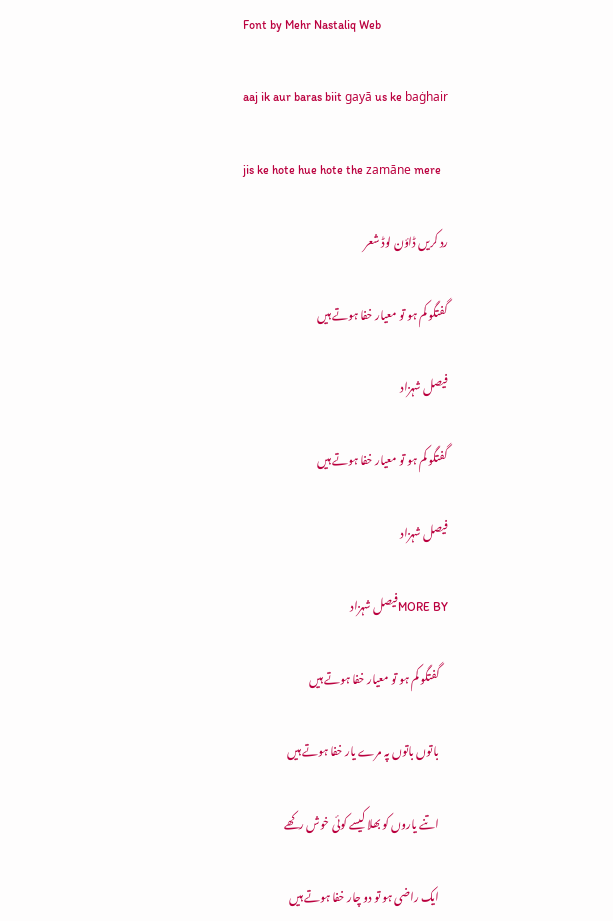Font by Mehr Nastaliq Web

aaj ik aur baras biit gayā us ke baġhair

jis ke hote hue hote the zamāne mere

رد کریں ڈاؤن لوڈ شعر

گفتگو کم ہو تو معیار خفا ہوتے ہیں

فیصل شہزاد

گفتگو کم ہو تو معیار خفا ہوتے ہیں

فیصل شہزاد

MORE BYفیصل شہزاد

    گفتگو کم ہو تو معیار خفا ہوتے ہیں

    باتوں باتوں پہ مرے یار خفا ہوتے ہیں

    اتنے یاروں کو بھلا کیسے کوئی خوش رکھے

    ایک راضی ہو تو دو چار خفا ہوتے ہیں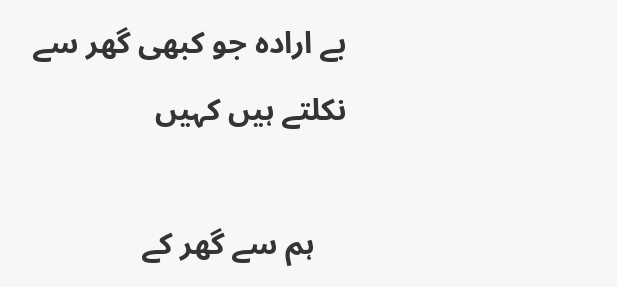بے ارادہ جو کبھی گھر سے نکلتے ہیں کہیں

    ہم سے گھر کے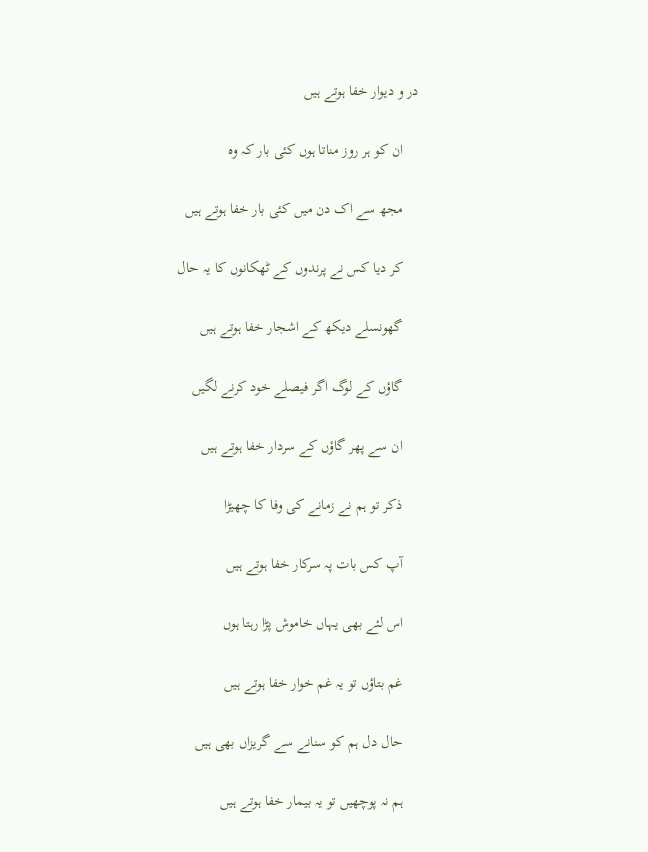در و دیوار خفا ہوتے ہیں

    ان کو ہر روز مناتا ہوں کئی بار کہ وہ

    مجھ سے اک دن میں کئی بار خفا ہوتے ہیں

    کر دیا کس نے پرندوں کے ٹھکانوں کا یہ حال

    گھونسلے دیکھ کے اشجار خفا ہوتے ہیں

    گاؤں کے لوگ اگر فیصلے خود کرنے لگیں

    ان سے پھر گاؤں کے سردار خفا ہوتے ہیں

    ذکر تو ہم نے زمانے کی وفا کا چھیڑا

    آپ کس بات پہ سرکار خفا ہوتے ہیں

    اس لئے بھی یہاں خاموش پڑا رہتا ہوں

    غم بتاؤں تو یہ غم خوار خفا ہوتے ہیں

    حال دل ہم کو سنانے سے گریزاں بھی ہیں

    ہم نہ پوچھیں تو یہ بیمار خفا ہوتے ہیں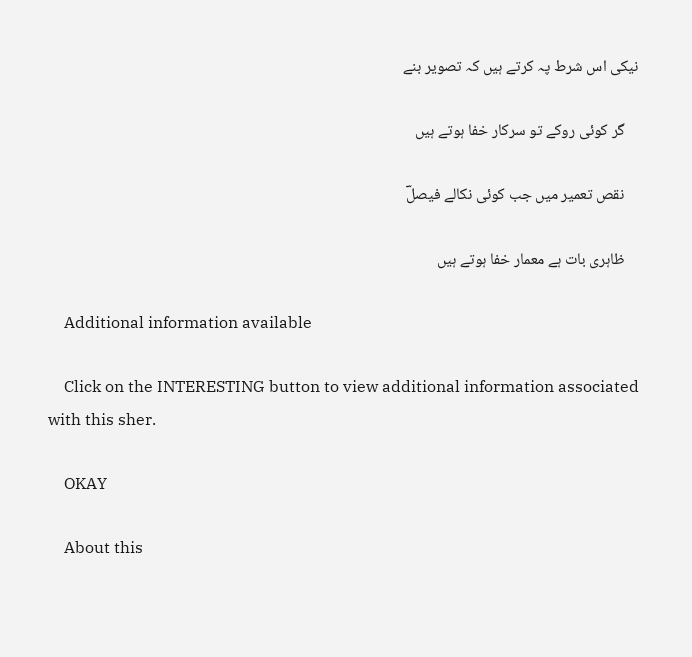نیکی اس شرط پہ کرتے ہیں کہ تصویر بنے

    گر کوئی روکے تو سرکار خفا ہوتے ہیں

    نقص تعمیر میں جب کوئی نکالے فیصلؔ

    ظاہری بات ہے معمار خفا ہوتے ہیں

    Additional information available

    Click on the INTERESTING button to view additional information associated with this sher.

    OKAY

    About this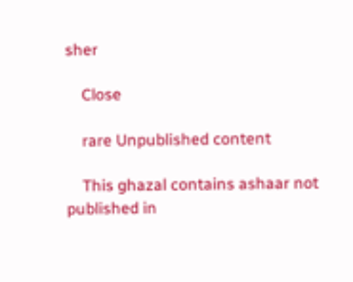sher

    Close

    rare Unpublished content

    This ghazal contains ashaar not published in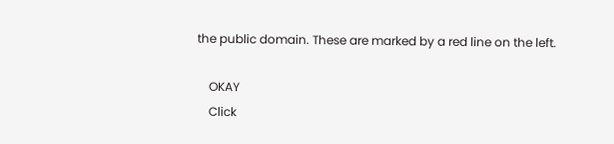the public domain. These are marked by a red line on the left.

    OKAY
    Click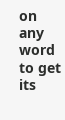on any word to get its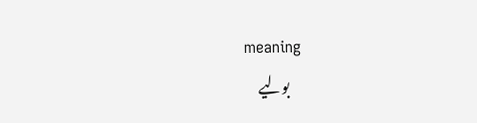meaning
    بولیے